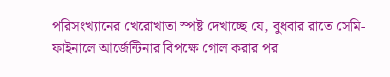পরিসংখ্যানের খেরোখাতা স্পষ্ট দেখাচ্ছে যে, বুধবার রাতে সেমি-ফাইনালে আর্জেন্টিনার বিপক্ষে গোল করার পর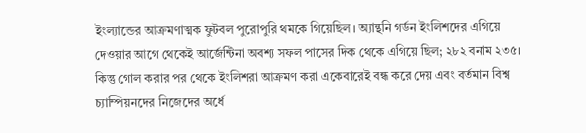ইংল্যান্ডের আক্রমণাত্মক ফুটবল পুরোপুরি থমকে গিয়েছিল। অ্যান্থনি গর্ডন ইংলিশদের এগিয়ে দেওয়ার আগে থেকেই আর্জেন্টিনা অবশ্য সফল পাসের দিক থেকে এগিয়ে ছিল; ২৮২ বনাম ২৩৫। কিন্তু গোল করার পর থেকে ইংলিশরা আক্রমণ করা একেবারেই বন্ধ করে দেয় এবং বর্তমান বিশ্ব চ্যাম্পিয়নদের নিজেদের অর্ধে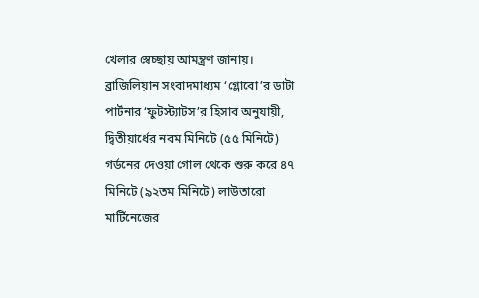খেলার স্বেচ্ছায় আমন্ত্রণ জানায়।
ব্রাজিলিয়ান সংবাদমাধ্যম ‘গ্লোবো’র ডাটা পার্টনার ‘ফুটস্ট্যাটস’র হিসাব অনুযায়ী, দ্বিতীয়ার্ধের নবম মিনিটে (৫৫ মিনিটে) গর্ডনের দেওয়া গোল থেকে শুরু করে ৪৭ মিনিটে (৯২তম মিনিটে) লাউতারো মার্টিনেজের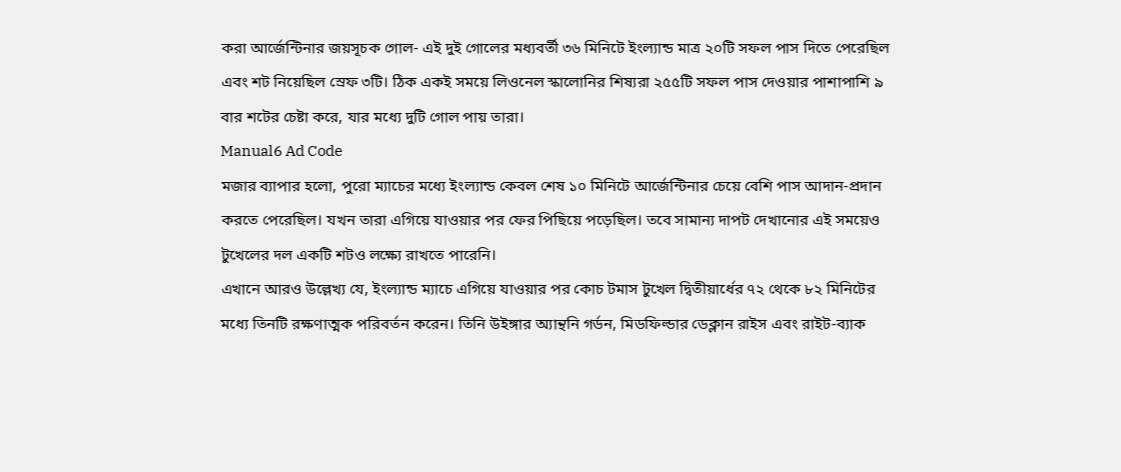করা আর্জেন্টিনার জয়সূচক গোল- এই দুই গোলের মধ্যবর্তী ৩৬ মিনিটে ইংল্যান্ড মাত্র ২০টি সফল পাস দিতে পেরেছিল এবং শট নিয়েছিল স্রেফ ৩টি। ঠিক একই সময়ে লিওনেল স্কালোনির শিষ্যরা ২৫৫টি সফল পাস দেওয়ার পাশাপাশি ৯ বার শটের চেষ্টা করে, যার মধ্যে দুটি গোল পায় তারা।
Manual6 Ad Code
মজার ব্যাপার হলো, পুরো ম্যাচের মধ্যে ইংল্যান্ড কেবল শেষ ১০ মিনিটে আর্জেন্টিনার চেয়ে বেশি পাস আদান-প্রদান করতে পেরেছিল। যখন তারা এগিয়ে যাওয়ার পর ফের পিছিয়ে পড়েছিল। তবে সামান্য দাপট দেখানোর এই সময়েও টুখেলের দল একটি শটও লক্ষ্যে রাখতে পারেনি।
এখানে আরও উল্লেখ্য যে, ইংল্যান্ড ম্যাচে এগিয়ে যাওয়ার পর কোচ টমাস টুখেল দ্বিতীয়ার্ধের ৭২ থেকে ৮২ মিনিটের মধ্যে তিনটি রক্ষণাত্মক পরিবর্তন করেন। তিনি উইঙ্গার অ্যান্থনি গর্ডন, মিডফিল্ডার ডেক্লান রাইস এবং রাইট-ব্যাক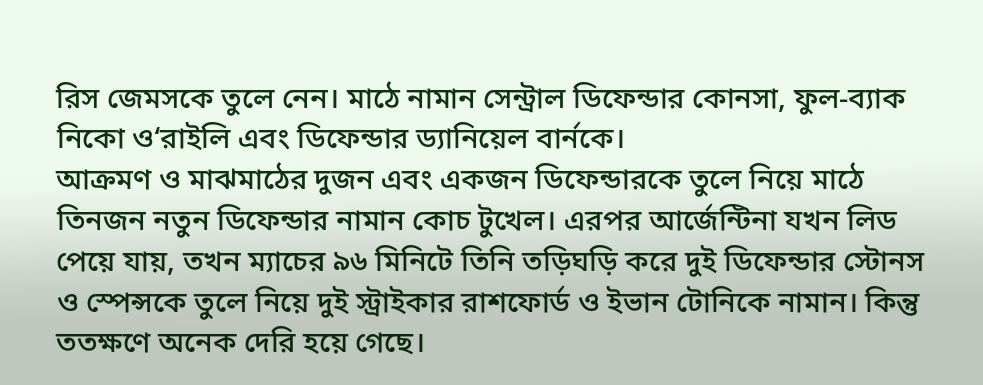রিস জেমসকে তুলে নেন। মাঠে নামান সেন্ট্রাল ডিফেন্ডার কোনসা, ফুল-ব্যাক নিকো ও‘রাইলি এবং ডিফেন্ডার ড্যানিয়েল বার্নকে।
আক্রমণ ও মাঝমাঠের দুজন এবং একজন ডিফেন্ডারকে তুলে নিয়ে মাঠে তিনজন নতুন ডিফেন্ডার নামান কোচ টুখেল। এরপর আর্জেন্টিনা যখন লিড পেয়ে যায়, তখন ম্যাচের ৯৬ মিনিটে তিনি তড়িঘড়ি করে দুই ডিফেন্ডার স্টোনস ও স্পেন্সকে তুলে নিয়ে দুই স্ট্রাইকার রাশফোর্ড ও ইভান টোনিকে নামান। কিন্তু ততক্ষণে অনেক দেরি হয়ে গেছে।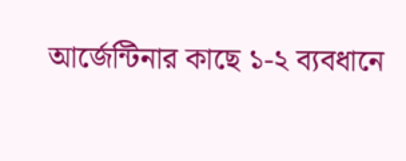আর্জেন্টিনার কাছে ১-২ ব্যবধানে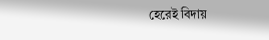হেরেই বিদায়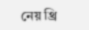নেয় থ্রি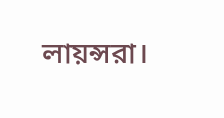লায়ন্সরা।